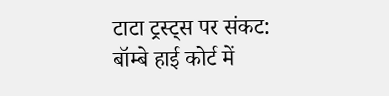टाटा ट्रस्ट्स पर संकट: बॉम्बे हाई कोर्ट में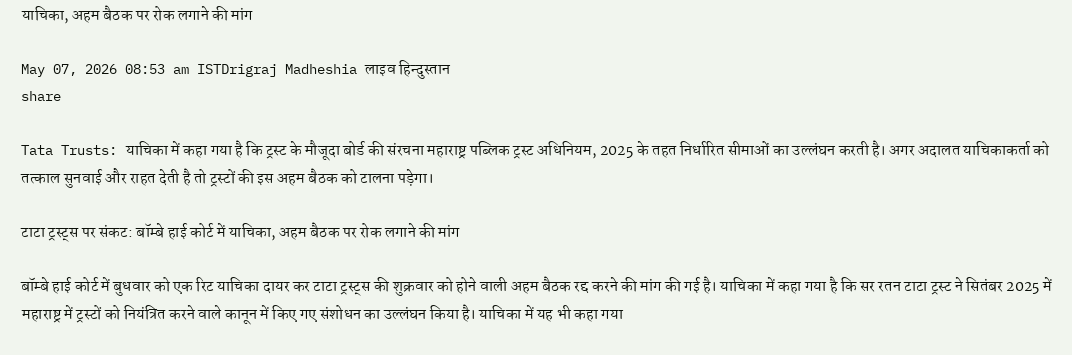याचिका, अहम बैठक पर रोक लगाने की मांग

May 07, 2026 08:53 am ISTDrigraj Madheshia लाइव हिन्दुस्तान
share

Tata Trusts: याचिका में कहा गया है कि ट्रस्ट के मौजूदा बोर्ड की संरचना महाराष्ट्र पब्लिक ट्रस्ट अधिनियम, 2025 के तहत निर्धारित सीमाओं का उल्लंघन करती है। अगर अदालत याचिकाकर्ता को तत्काल सुनवाई और राहत देती है तो ट्रस्टों की इस अहम बैठक को टालना पड़ेगा।

टाटा ट्रस्ट्स पर संकट: बॉम्बे हाई कोर्ट में याचिका, अहम बैठक पर रोक लगाने की मांग

बॉम्बे हाई कोर्ट में बुधवार को एक रिट याचिका दायर कर टाटा ट्रस्ट्स की शुक्रवार को होने वाली अहम बैठक रद्द करने की मांग की गई है। याचिका में कहा गया है कि सर रतन टाटा ट्रस्ट ने सितंबर 2025 में महाराष्ट्र में ट्रस्टों को नियंत्रित करने वाले कानून में किए गए संशोधन का उल्लंघन किया है। याचिका में यह भी कहा गया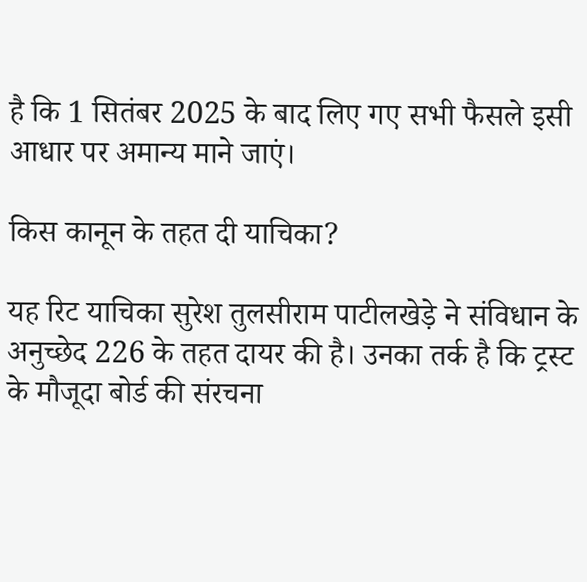है कि 1 सितंबर 2025 के बाद लिए गए सभी फैसले इसी आधार पर अमान्य माने जाएं।

किस कानून के तहत दी याचिका?

यह रिट याचिका सुरेश तुलसीराम पाटीलखेड़े ने संविधान के अनुच्छेद 226 के तहत दायर की है। उनका तर्क है कि ट्रस्ट के मौजूदा बोर्ड की संरचना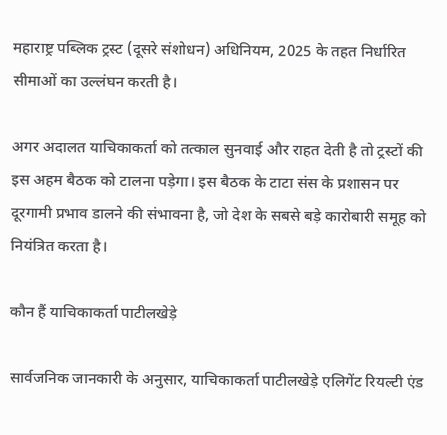महाराष्ट्र पब्लिक ट्रस्ट (दूसरे संशोधन) अधिनियम, 2025 के तहत निर्धारित सीमाओं का उल्लंघन करती है।

अगर अदालत याचिकाकर्ता को तत्काल सुनवाई और राहत देती है तो ट्रस्टों की इस अहम बैठक को टालना पड़ेगा। इस बैठक के टाटा संस के प्रशासन पर दूरगामी प्रभाव डालने की संभावना है, जो देश के सबसे बड़े कारोबारी समूह को नियंत्रित करता है।

कौन हैं याचिकाकर्ता पाटीलखेड़े

सार्वजनिक जानकारी के अनुसार, याचिकाकर्ता पाटीलखेड़े एलिगेंट रियल्टी एंड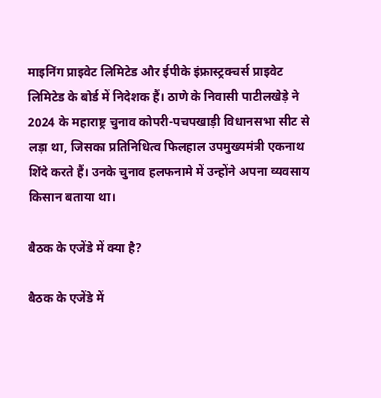माइनिंग प्राइवेट लिमिटेड और ईपीके इंफ्रास्ट्रक्चर्स प्राइवेट लिमिटेड के बोर्ड में निदेशक हैं। ठाणे के निवासी पाटीलखेड़े ने 2024 के महाराष्ट्र चुनाव कोपरी-पचपखाड़ी विधानसभा सीट से लड़ा था, जिसका प्रतिनिधित्व फिलहाल उपमुख्यमंत्री एकनाथ शिंदे करते हैं। उनके चुनाव हलफनामे में उन्होंने अपना व्यवसाय किसान बताया था।

बैठक के एजेंडे में क्या है?

बैठक के एजेंडे में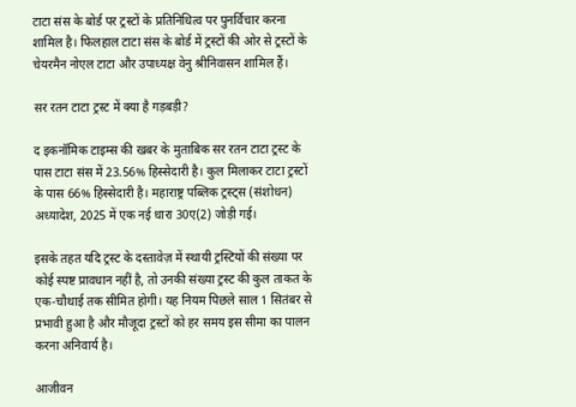टाटा संस के बोर्ड पर ट्रस्टों के प्रतिनिधित्व पर पुनर्विचार करना शामिल है। फिलहाल टाटा संस के बोर्ड में ट्रस्टों की ओर से ट्रस्टों के चेयरमैन नोएल टाटा और उपाध्यक्ष वेनु श्रीनिवासन शामिल हैं।

सर रतन टाटा ट्रस्ट में क्या है गड़बड़ी?

द इकनॉमिक टाइम्स की खबर के मुताबिक सर रतन टाटा ट्रस्ट के पास टाटा संस में 23.56% हिस्सेदारी है। कुल मिलाकर टाटा ट्रस्टों के पास 66% हिस्सेदारी है। महाराष्ट्र पब्लिक ट्रस्ट्स (संशोधन) अध्यादेश, 2025 में एक नई धारा 30ए(2) जोड़ी गई।

इसके तहत यदि ट्रस्ट के दस्तावेज़ में स्थायी ट्रस्टियों की संख्या पर कोई स्पष्ट प्रावधान नहीं है, तो उनकी संख्या ट्रस्ट की कुल ताकत के एक-चौथाई तक सीमित होगी। यह नियम पिछले साल 1 सितंबर से प्रभावी हुआ है और मौजूदा ट्रस्टों को हर समय इस सीमा का पालन करना अनिवार्य है।

आजीवन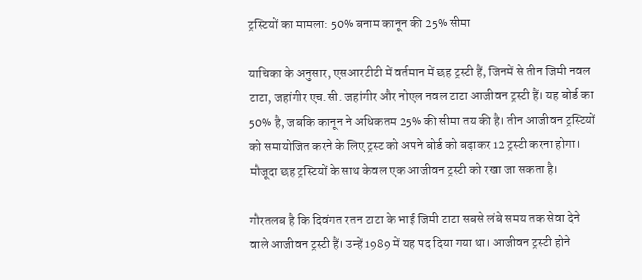ट्रस्टियों का मामला: 50% बनाम कानून की 25% सीमा

याचिका के अनुसार, एसआरटीटी में वर्तमान में छह ट्रस्टी हैं, जिनमें से तीन जिमी नवल टाटा, जहांगीर एच.सी. जहांगीर और नोएल नवल टाटा आजीवन ट्रस्टी हैं। यह बोर्ड का 50% है, जबकि कानून ने अधिकतम 25% की सीमा तय की है। तीन आजीवन ट्रस्टियों को समायोजित करने के लिए ट्रस्ट को अपने बोर्ड को बढ़ाकर 12 ट्रस्टी करना होगा। मौजूदा छह ट्रस्टियों के साथ केवल एक आजीवन ट्रस्टी को रखा जा सकता है।

गौरतलब है कि दिवंगत रतन टाटा के भाई जिमी टाटा सबसे लंबे समय तक सेवा देने वाले आजीवन ट्रस्टी हैं। उन्हें 1989 में यह पद दिया गया था। आजीवन ट्रस्टी होने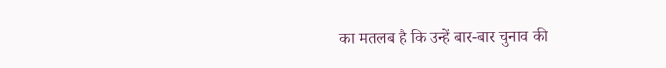का मतलब है कि उन्हें बार-बार चुनाव की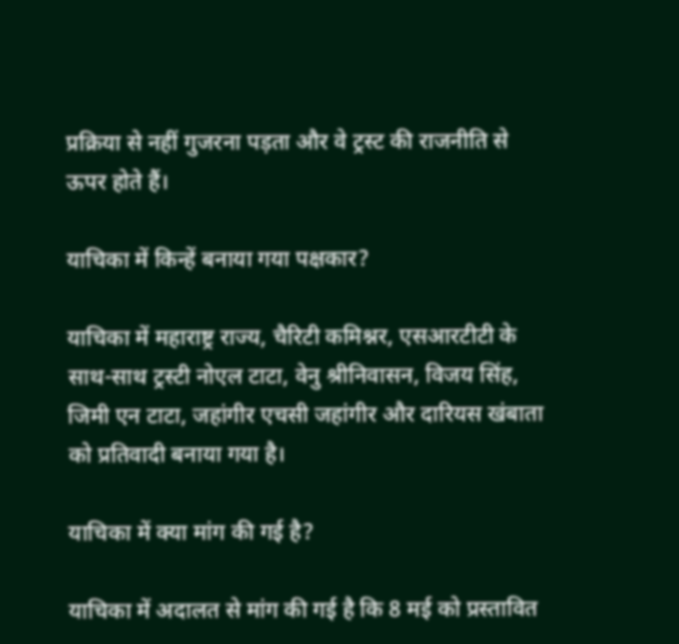प्रक्रिया से नहीं गुजरना पड़ता और वे ट्रस्ट की राजनीति से ऊपर होते हैं।

याचिका में किन्हें बनाया गया पक्षकार?

याचिका में महाराष्ट्र राज्य, चैरिटी कमिश्नर, एसआरटीटी के साथ-साथ ट्रस्टी नोएल टाटा, वेनु श्रीनिवासन, विजय सिंह, जिमी एन टाटा, जहांगीर एचसी जहांगीर और दारियस खंबाता को प्रतिवादी बनाया गया है।

याचिका में क्या मांग की गई है?

याचिका में अदालत से मांग की गई है कि 8 मई को प्रस्तावित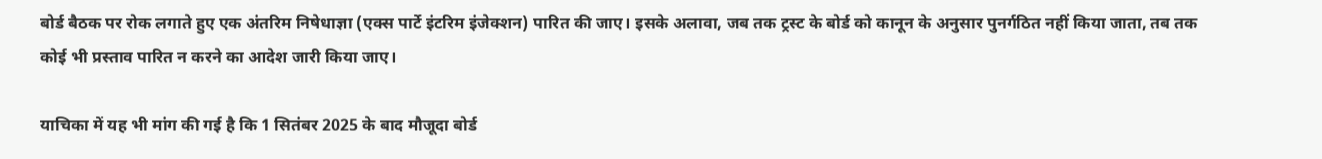बोर्ड बैठक पर रोक लगाते हुए एक अंतरिम निषेधाज्ञा (एक्स पार्टे इंटरिम इंजेक्शन) पारित की जाए। इसके अलावा, जब तक ट्रस्ट के बोर्ड को कानून के अनुसार पुनर्गठित नहीं किया जाता, तब तक कोई भी प्रस्ताव पारित न करने का आदेश जारी किया जाए।

याचिका में यह भी मांग की गई है कि 1 सितंबर 2025 के बाद मौजूदा बोर्ड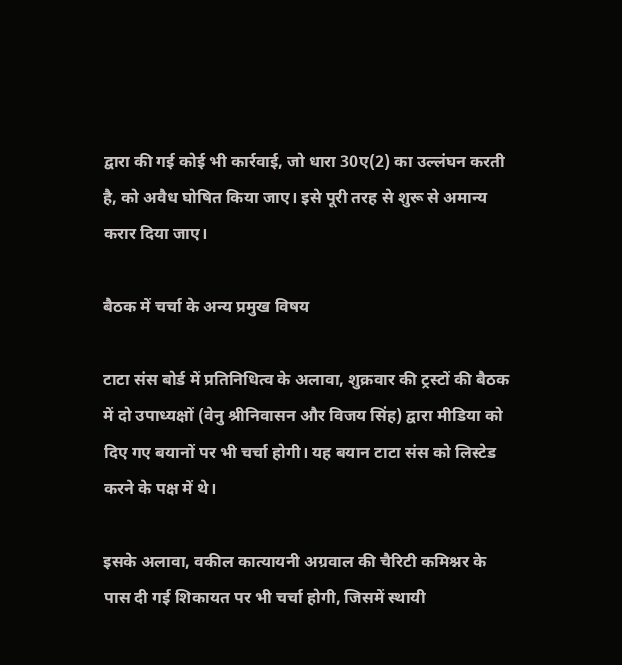द्वारा की गई कोई भी कार्रवाई, जो धारा 30ए(2) का उल्लंघन करती है, को अवैध घोषित किया जाए। इसे पूरी तरह से शुरू से अमान्य करार दिया जाए।

बैठक में चर्चा के अन्य प्रमुख विषय

टाटा संस बोर्ड में प्रतिनिधित्व के अलावा, शुक्रवार की ट्रस्टों की बैठक में दो उपाध्यक्षों (वेनु श्रीनिवासन और विजय सिंह) द्वारा मीडिया को दिए गए बयानों पर भी चर्चा होगी। यह बयान टाटा संस को लिस्टेड करने के पक्ष में थे।

इसके अलावा, वकील कात्यायनी अग्रवाल की चैरिटी कमिश्नर के पास दी गई शिकायत पर भी चर्चा होगी, जिसमें स्थायी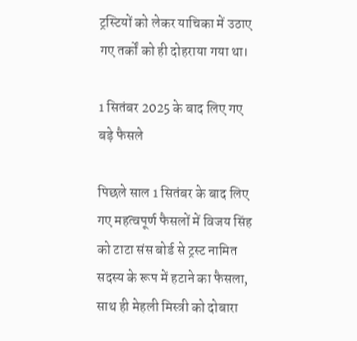ट्रस्टियों को लेकर याचिका में उठाए गए तर्कों को ही दोहराया गया था।

1 सितंबर 2025 के बाद लिए गए बड़े फैसले

पिछले साल 1 सितंबर के बाद लिए गए महत्वपूर्ण फैसलों में विजय सिंह को टाटा संस बोर्ड से ट्रस्ट नामित सदस्य के रूप में हटाने का फैसला, साथ ही मेहली मिस्त्री को दोबारा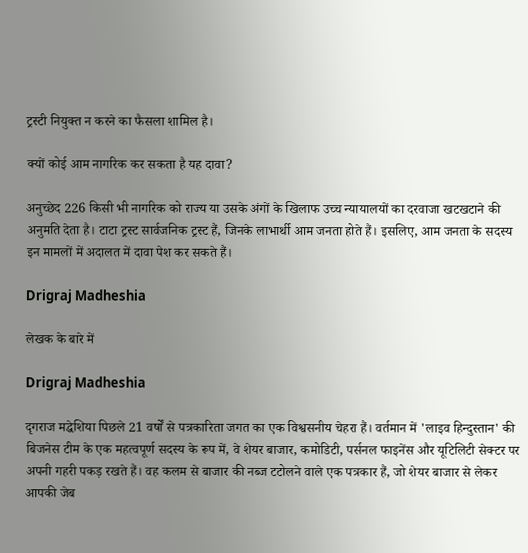ट्रस्टी नियुक्त न करने का फैसला शामिल है।

क्यों कोई आम नागरिक कर सकता है यह दावा?

अनुच्छेद 226 किसी भी नागरिक को राज्य या उसके अंगों के खिलाफ उच्च न्यायालयों का दरवाजा खटखटाने की अनुमति देता है। टाटा ट्रस्ट सार्वजनिक ट्रस्ट हैं, जिनके लाभार्थी आम जनता होते हैं। इसलिए, आम जनता के सदस्य इन मामलों में अदालत में दावा पेश कर सकते हैं।

Drigraj Madheshia

लेखक के बारे में

Drigraj Madheshia

दृगराज मद्धेशिया पिछले 21 वर्षों से पत्रकारिता जगत का एक विश्वसनीय चेहरा हैं। वर्तमान में 'लाइव हिन्दुस्तान' की बिजनेस टीम के एक महत्वपूर्ण सदस्य के रूप में, वे शेयर बाजार, कमोडिटी, पर्सनल फाइनेंस और यूटिलिटी सेक्टर पर अपनी गहरी पकड़ रखते हैं। वह कलम से बाजार की नब्ज टटोलने वाले एक पत्रकार हैं, जो शेयर बाजार से लेकर आपकी जेब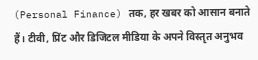(Personal Finance) तक, हर खबर को आसान बनाते हैं। टीवी, प्रिंट और डिजिटल मीडिया के अपने विस्तृत अनुभव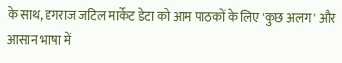के साथ, दृगराज जटिल मार्केट डेटा को आम पाठकों के लिए 'कुछ अलग' और आसान भाषा में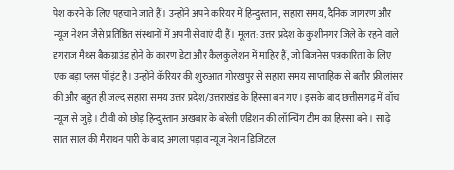पेश करने के लिए पहचाने जाते हैं। उन्होंने अपने करियर में हिन्दुस्तान, सहारा समय, दैनिक जागरण और न्यूज नेशन जैसे प्रतिष्ठित संस्थानों में अपनी सेवाएं दी हैं। मूलत: उत्तर प्रदेश के कुशीनगर जिले के रहने वाले दृगराज मैथ्स बैकग्राउंड होने के कारण डेटा और कैलकुलेशन में माहिर हैं, जो बिजनेस पत्रकारिता के लिए एक बड़ा प्लस पॉइंट है। उन्होंने कॅरियर की शुरुआत गोरखपुर से सहारा समय साप्ताहिक से बतौर फ्रीलांसर की और बहुत ही जल्द सहारा समय उत्तर प्रदेश/उत्तराखंड के हिस्सा बन गए। इसके बाद छत्तीसगढ़ में वॉच न्यूज से जुड़े। टीवी को छोड़ हिन्दुस्तान अखबार के बरेली एडिशन की लॉन्चिंग टीम का हिस्सा बने। साढ़े सात साल की मैराथन पारी के बाद अगला पड़ाव न्यूज नेशन डिजिटल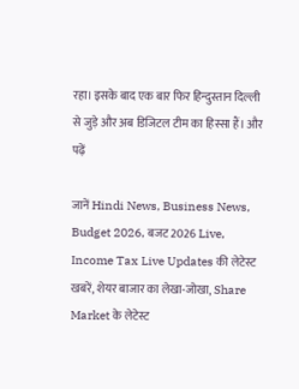रहा। इसके बाद एक बार फिर हिन्दुस्तान दिल्ली से जुड़े और अब डिजिटल टीम का हिस्सा हैं। और पढ़ें

जानें Hindi News, Business News, Budget 2026, बजट 2026 Live, Income Tax Live Updates की लेटेस्ट खबरें, शेयर बाजार का लेखा-जोखा, Share Market के लेटेस्ट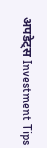अपडेट्स Investment Tips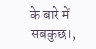के बारे में सबकुछ।,